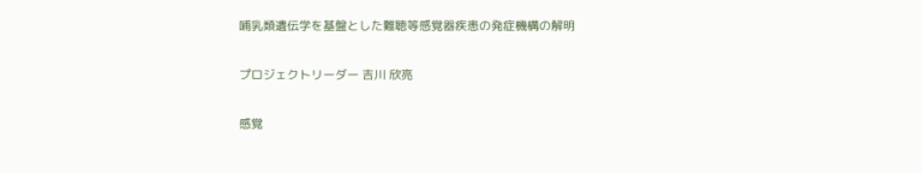哺乳類遺伝学を基盤とした難聴等感覚器疾患の発症機構の解明

プロジェクトリーダー 吉川 欣亮

感覚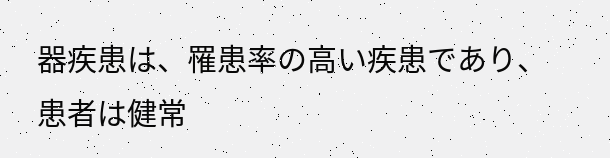器疾患は、罹患率の高い疾患であり、患者は健常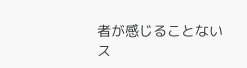者が感じることないス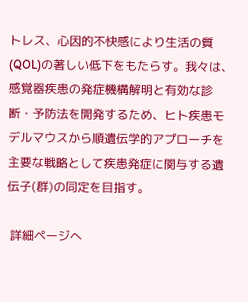トレス、心因的不快感により生活の質(QOL)の著しい低下をもたらす。我々は、感覚器疾患の発症機構解明と有効な診断・予防法を開発するため、ヒト疾患モデルマウスから順遺伝学的アプローチを主要な戦略として疾患発症に関与する遺伝子(群)の同定を目指す。

 詳細ページへ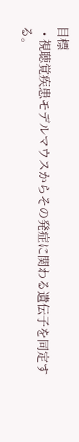目標
  • 視聴覚疾患モデルマウスからその発症に関わる遺伝子を同定する。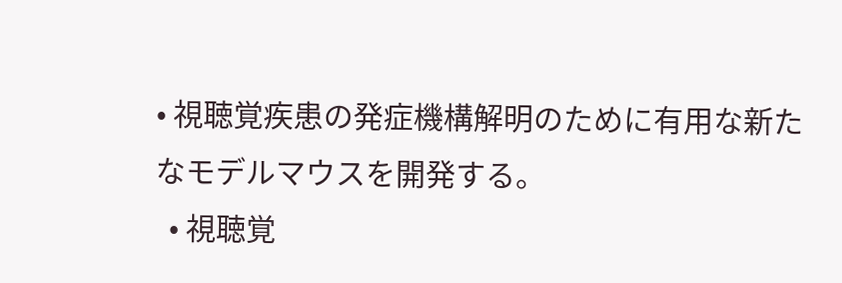• 視聴覚疾患の発症機構解明のために有用な新たなモデルマウスを開発する。
  • 視聴覚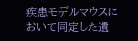疾患モデルマウスにおいて同定した遺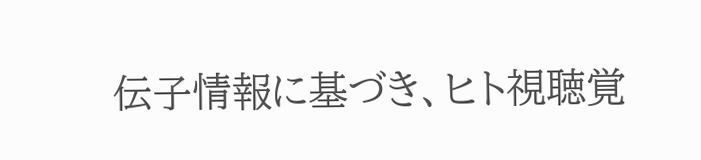伝子情報に基づき、ヒト視聴覚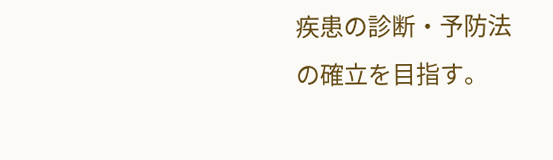疾患の診断・予防法の確立を目指す。